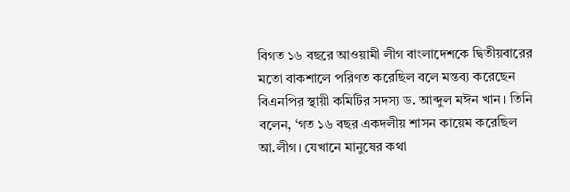বিগত ১৬ বছরে আওয়ামী লীগ বাংলাদেশকে দ্বিতীয়বারের মতো বাকশালে পরিণত করেছিল বলে মন্তব্য করেছেন বিএনপির স্থায়ী কমিটির সদস্য ড. আব্দুল মঈন খান। তিনি বলেন, ‘গত ১৬ বছর একদলীয় শাসন কায়েম করেছিল আ.লীগ। যেখানে মানুষের কথা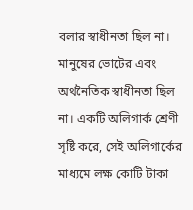বলার স্বাধীনতা ছিল না। মানুষের ভোটের এবং অর্থনৈতিক স্বাধীনতা ছিল না। একটি অলিগার্ক শ্রেণী সৃষ্টি করে, সেই অলিগার্কের মাধ্যমে লক্ষ কোটি টাকা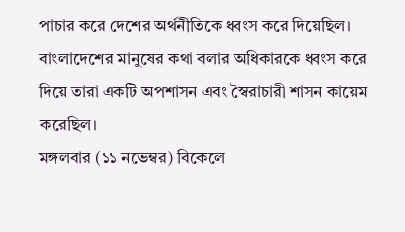পাচার করে দেশের অর্থনীতিকে ধ্বংস করে দিয়েছিল। বাংলাদেশের মানুষের কথা বলার অধিকারকে ধ্বংস করে দিয়ে তারা একটি অপশাসন এবং স্বৈরাচারী শাসন কায়েম করেছিল।
মঙ্গলবার (১১ নভেম্বর) বিকেলে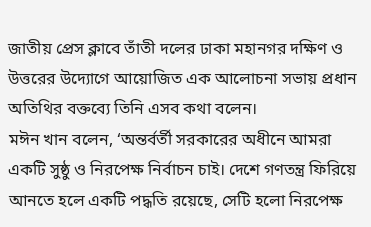জাতীয় প্রেস ক্লাবে তাঁতী দলের ঢাকা মহানগর দক্ষিণ ও উত্তরের উদ্যোগে আয়োজিত এক আলোচনা সভায় প্রধান অতিথির বক্তব্যে তিনি এসব কথা বলেন।
মঈন খান বলেন, ‘অন্তর্বর্তী সরকারের অধীনে আমরা একটি সুষ্ঠু ও নিরপেক্ষ নির্বাচন চাই। দেশে গণতন্ত্র ফিরিয়ে আনতে হলে একটি পদ্ধতি রয়েছে, সেটি হলো নিরপেক্ষ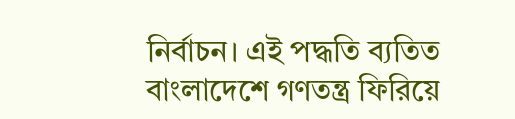নির্বাচন। এই পদ্ধতি ব্যতিত বাংলাদেশে গণতন্ত্র ফিরিয়ে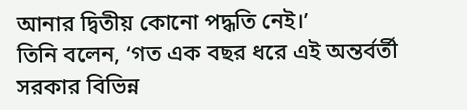আনার দ্বিতীয় কোনো পদ্ধতি নেই।’
তিনি বলেন, ‘গত এক বছর ধরে এই অন্তর্বর্তী সরকার বিভিন্ন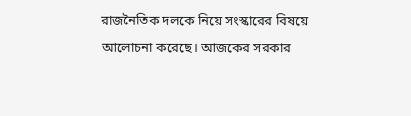রাজনৈতিক দলকে নিয়ে সংস্কারের বিষয়ে আলোচনা করেছে। আজকের সরকার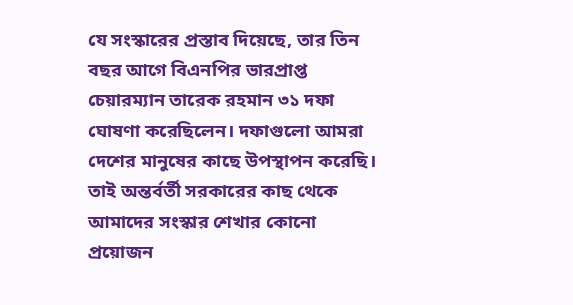যে সংস্কারের প্রস্তাব দিয়েছে, তার তিন বছর আগে বিএনপির ভারপ্রাপ্ত চেয়ারম্যান তারেক রহমান ৩১ দফা ঘোষণা করেছিলেন। দফাগুলো আমরা দেশের মানুষের কাছে উপস্থাপন করেছি। তাই অন্তর্বর্তী সরকারের কাছ থেকে আমাদের সংস্কার শেখার কোনো প্রয়োজন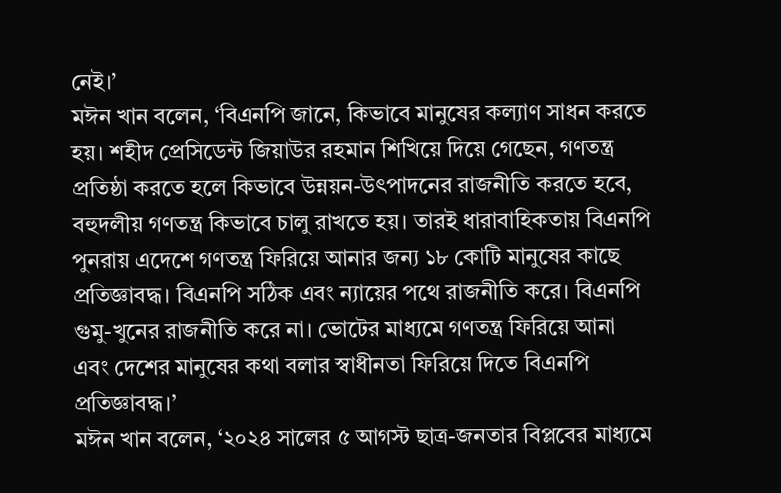নেই।’
মঈন খান বলেন, ‘বিএনপি জানে, কিভাবে মানুষের কল্যাণ সাধন করতে হয়। শহীদ প্রেসিডেন্ট জিয়াউর রহমান শিখিয়ে দিয়ে গেছেন, গণতন্ত্র প্রতিষ্ঠা করতে হলে কিভাবে উন্নয়ন-উৎপাদনের রাজনীতি করতে হবে, বহুদলীয় গণতন্ত্র কিভাবে চালু রাখতে হয়। তারই ধারাবাহিকতায় বিএনপি পুনরায় এদেশে গণতন্ত্র ফিরিয়ে আনার জন্য ১৮ কোটি মানুষের কাছে প্রতিজ্ঞাবদ্ধ। বিএনপি সঠিক এবং ন্যায়ের পথে রাজনীতি করে। বিএনপি গুমু-খুনের রাজনীতি করে না। ভোটের মাধ্যমে গণতন্ত্র ফিরিয়ে আনা এবং দেশের মানুষের কথা বলার স্বাধীনতা ফিরিয়ে দিতে বিএনপি প্রতিজ্ঞাবদ্ধ।’
মঈন খান বলেন, ‘২০২৪ সালের ৫ আগস্ট ছাত্র-জনতার বিপ্লবের মাধ্যমে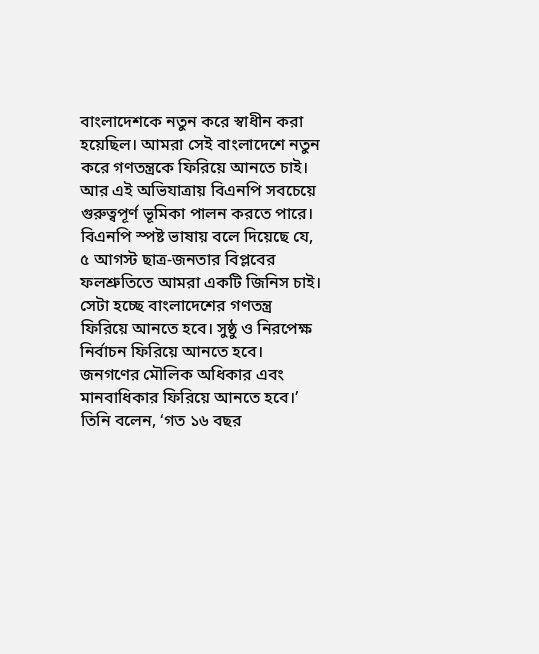বাংলাদেশকে নতুন করে স্বাধীন করা হয়েছিল। আমরা সেই বাংলাদেশে নতুন করে গণতন্ত্রকে ফিরিয়ে আনতে চাই। আর এই অভিযাত্রায় বিএনপি সবচেয়ে গুরুত্বপূর্ণ ভূমিকা পালন করতে পারে। বিএনপি স্পষ্ট ভাষায় বলে দিয়েছে যে, ৫ আগস্ট ছাত্র-জনতার বিপ্লবের ফলশ্রুতিতে আমরা একটি জিনিস চাই। সেটা হচ্ছে বাংলাদেশের গণতন্ত্র ফিরিয়ে আনতে হবে। সুষ্ঠু ও নিরপেক্ষ নির্বাচন ফিরিয়ে আনতে হবে। জনগণের মৌলিক অধিকার এবং মানবাধিকার ফিরিয়ে আনতে হবে।’
তিনি বলেন, ‘গত ১৬ বছর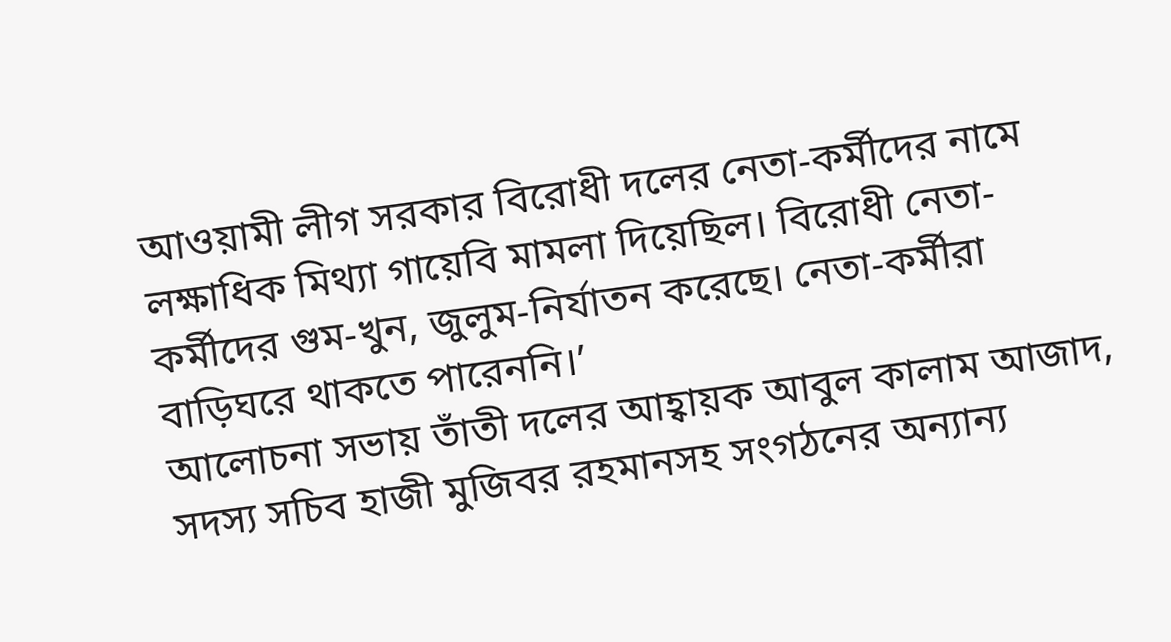আওয়ামী লীগ সরকার বিরোধী দলের নেতা-কর্মীদের নামে লক্ষাধিক মিথ্যা গায়েবি মামলা দিয়েছিল। বিরোধী নেতা-কর্মীদের গুম-খুন, জুলুম-নির্যাতন করেছে। নেতা-কর্মীরা বাড়িঘরে থাকতে পারেননি।’
আলোচনা সভায় তাঁতী দলের আহ্বায়ক আবুল কালাম আজাদ, সদস্য সচিব হাজী মুজিবর রহমানসহ সংগঠনের অন্যান্য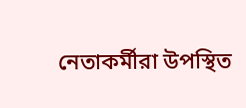নেতাকর্মীরা উপস্থিত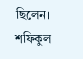ছিলেন।
শফিকুল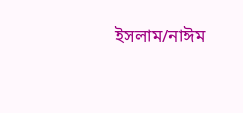ইসলাম/নাঈম